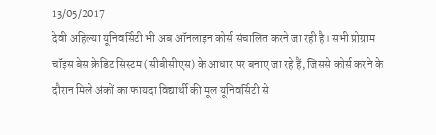13/05/2017
देवी अहिल्या यूनिवर्सिटी भी अब ऑनलाइन कोर्स संचालित करने जा रही है। सभी प्रोग्राम चॉइस बेस क्रेडिट सिस्टम (सीबीसीएस) के आधार पर बनाए जा रहे हैं, जिससे कोर्स करने के दौरान मिले अंकों का फायदा विद्यार्थी की मूल यूनिवर्सिटी से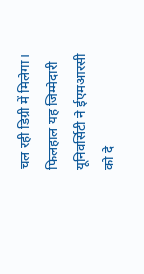चल रही डिग्री में मिलेगा। फिलहाल यह जिम्मेदारी यूनिवर्सिटी ने ईएमआरसी को दे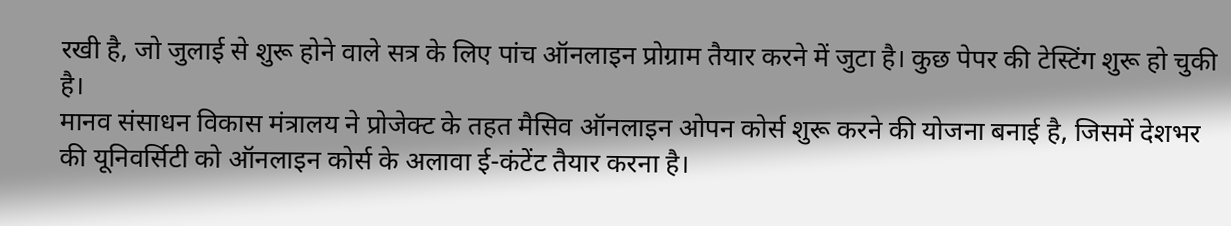रखी है, जो जुलाई से शुरू होने वाले सत्र के लिए पांच ऑनलाइन प्रोग्राम तैयार करने में जुटा है। कुछ पेपर की टेस्टिंग शुरू हो चुकी है।
मानव संसाधन विकास मंत्रालय ने प्रोजेक्ट के तहत मैसिव ऑनलाइन ओपन कोर्स शुरू करने की योजना बनाई है, जिसमें देशभर की यूनिवर्सिटी को ऑनलाइन कोर्स के अलावा ई-कंटेंट तैयार करना है।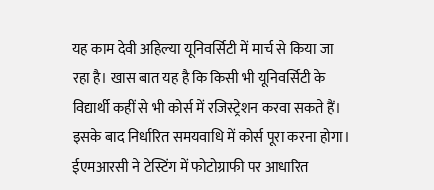यह काम देवी अहिल्या यूनिवर्सिटी में मार्च से किया जा रहा है। खास बात यह है कि किसी भी यूनिवर्सिटी के विद्यार्थी कहीं से भी कोर्स में रजिस्ट्रेशन करवा सकते हैं। इसके बाद निर्धारित समयवाधि में कोर्स पूरा करना होगा।
ईएमआरसी ने टेस्टिंग में फोटोग्राफी पर आधारित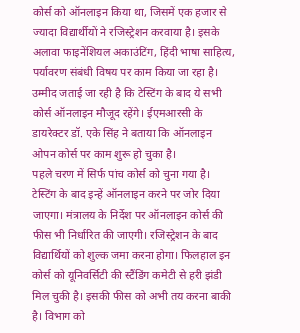कोर्स को ऑनलाइन किया था, जिसमें एक हजार से ज्यादा विद्यार्थीयों ने रजिस्ट्रेशन करवाया है। इसके अलावा फाइनेंशियल अकाउंटिंग, हिंदी भाषा साहित्य, पर्यावरण संबंधी विषय पर काम किया जा रहा है। उम्मीद जताई जा रही है कि टेस्टिंग के बाद ये सभी कोर्स ऑनलाइन मौजूद रहेंगे। ईएमआरसी के डायरेक्टर डॉ. एके सिंह ने बताया कि ऑनलाइन ओपन कोर्स पर काम शुरू हो चुका है।
पहले चरण में सिर्फ पांच कोर्स को चुना गया है। टेस्टिंग के बाद इन्हें ऑनलाइन करने पर जोर दिया जाएगा। मंत्रालय के निर्देश पर ऑनलाइन कोर्स की फीस भी निर्धारित की जाएगी। रजिस्ट्रेशन के बाद विद्यार्थियों को शुल्क जमा करना होगा। फिलहाल इन कोर्स को यूनिवर्सिटी की स्टैंडिंग कमेटी से हरी झंडी मिल चुकी है। इसकी फीस को अभी तय करना बाकी है। विभाग को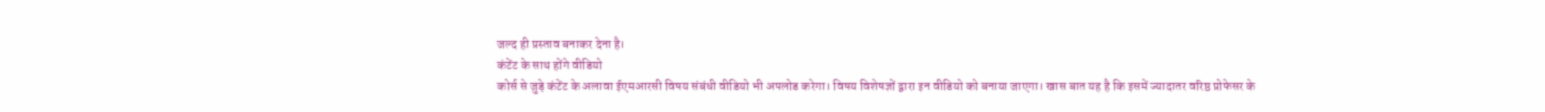जल्द ही प्रस्ताव बनाकर देना है।
कंटेंट के साथ होंगे वीडियो
कोर्स से जुड़े कंटेंट के अलावा ईएमआरसी विषय संबंधी वीडियो भी अपलोड करेगा। विषय विशेषज्ञों द्वारा इन वीडियो को बनाया जाएगा। खास बात यह है कि इसमें ज्यादातर वरिष्ठ प्रोफेसर के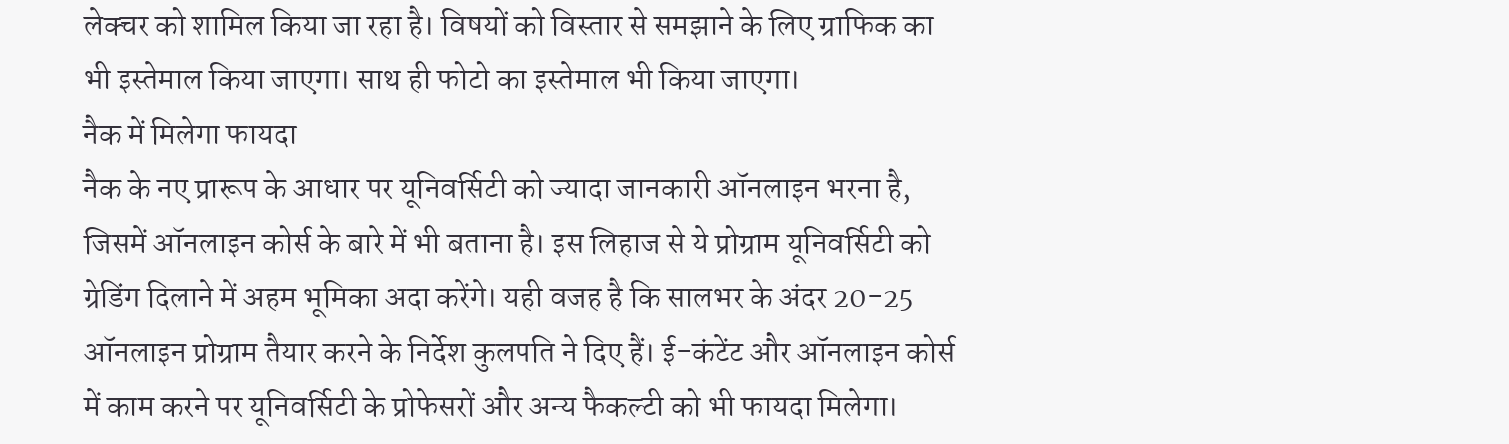लेक्चर को शामिल किया जा रहा है। विषयों को विस्तार से समझाने के लिए ग्राफिक का भी इस्तेमाल किया जाएगा। साथ ही फोटो का इस्तेमाल भी किया जाएगा।
नैक में मिलेगा फायदा
नैक के नए प्रारूप के आधार पर यूनिवर्सिटी को ज्यादा जानकारी ऑनलाइन भरना है, जिसमें ऑनलाइन कोर्स के बारे में भी बताना है। इस लिहाज से ये प्रोग्राम यूनिवर्सिटी को ग्रेडिंग दिलाने में अहम भूमिका अदा करेंगे। यही वजह है कि सालभर के अंदर 20-25 ऑनलाइन प्रोग्राम तैयार करने के निर्देश कुलपति ने दिए हैं। ई-कंटेंट और ऑनलाइन कोर्स में काम करने पर यूनिवर्सिटी के प्रोफेसरों और अन्य फैकल्टी को भी फायदा मिलेगा।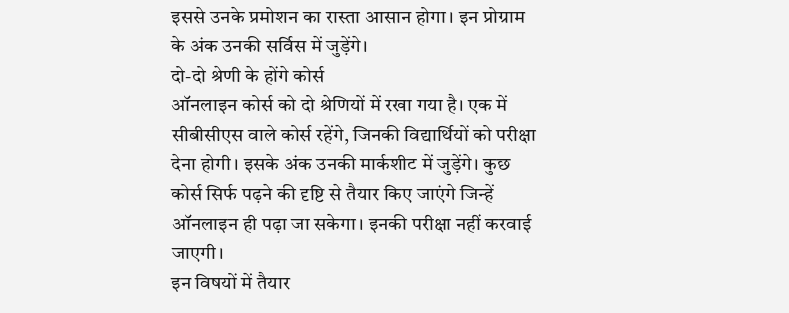इससे उनके प्रमोशन का रास्ता आसान होगा। इन प्रोग्राम के अंक उनकी सर्विस में जुड़ेंगे।
दो-दो श्रेणी के होंगे कोर्स
ऑनलाइन कोर्स को दो श्रेणियों में रखा गया है। एक में सीबीसीएस वाले कोर्स रहेंगे, जिनकी विद्यार्थियों को परीक्षा देना होगी। इसके अंक उनकी मार्कशीट में जुड़ेंगे। कुछ कोर्स सिर्फ पढ़ने की दृष्टि से तैयार किए जाएंगे जिन्हें ऑनलाइन ही पढ़ा जा सकेगा। इनकी परीक्षा नहीं करवाई जाएगी।
इन विषयों में तैयार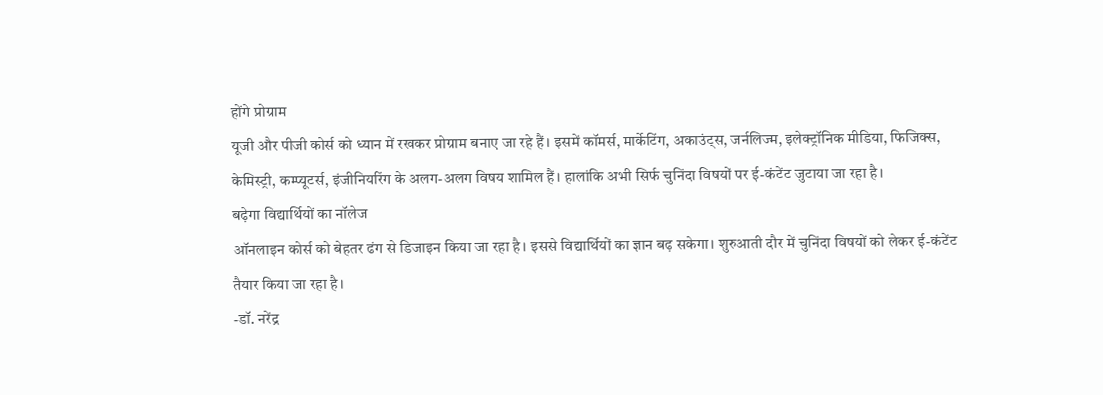होंगे प्रोग्राम
यूजी और पीजी कोर्स को ध्यान में रखकर प्रोग्राम बनाए जा रहे हैं। इसमें कॉमर्स, मार्केटिंग, अकाउंट्स, जर्नलिज्म, इलेक्ट्रॉनिक मीडिया, फिजिक्स, केमिस्ट्री, कम्प्यूटर्स, इंजीनियरिंग के अलग-अलग विषय शामिल हैं। हालांकि अभी सिर्फ चुनिंदा विषयों पर ई-कंटेंट जुटाया जा रहा है।
बढ़ेगा विद्यार्थियों का नॉलेज
ऑनलाइन कोर्स को बेहतर ढंग से डिजाइन किया जा रहा है। इससे विद्यार्थियों का ज्ञान बढ़ सकेगा। शुरुआती दौर में चुनिंदा विषयों को लेकर ई-कंटेंट तैयार किया जा रहा है।
-डॉ. नरेंद्र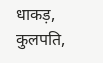धाकड़, कुलपति,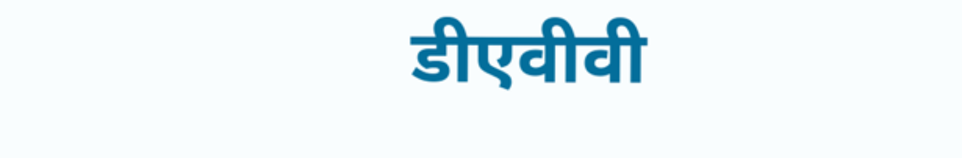डीएवीवी